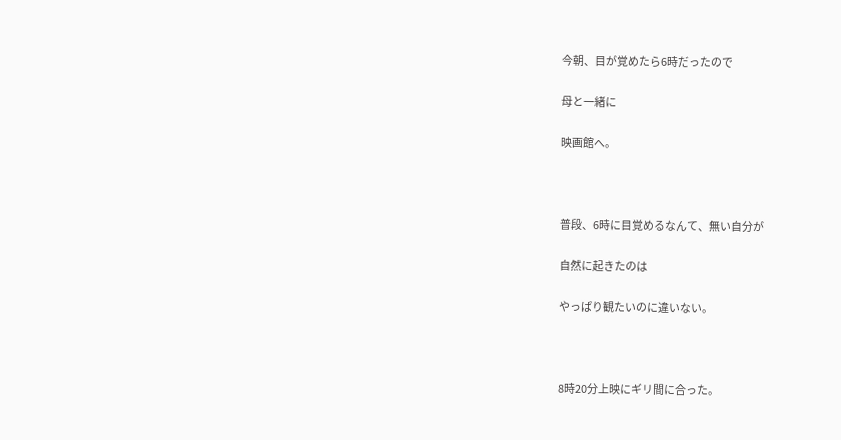今朝、目が覚めたら6時だったので

母と一緒に

映画館へ。



普段、6時に目覚めるなんて、無い自分が

自然に起きたのは

やっぱり観たいのに違いない。



8時20分上映にギリ間に合った。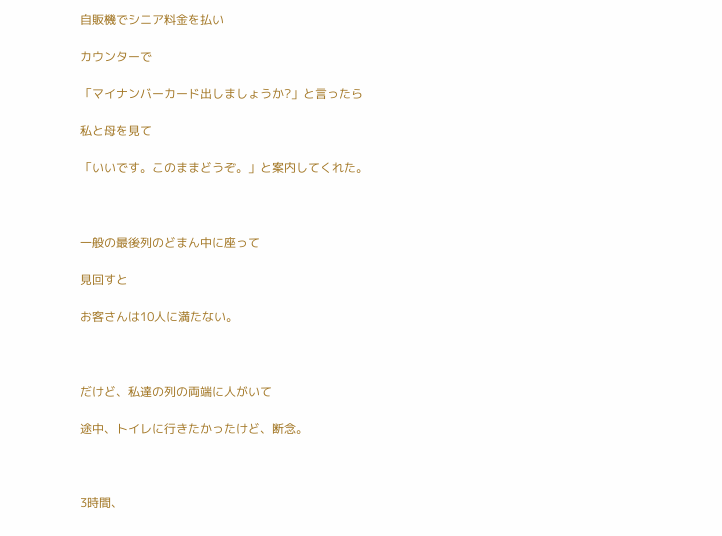自販機でシニア料金を払い

カウンターで

「マイナンバーカード出しましょうか?」と言ったら

私と母を見て

「いいです。このままどうぞ。」と案内してくれた。



一般の最後列のどまん中に座って

見回すと

お客さんは10人に満たない。



だけど、私達の列の両端に人がいて

途中、トイレに行きたかったけど、断念。



3時間、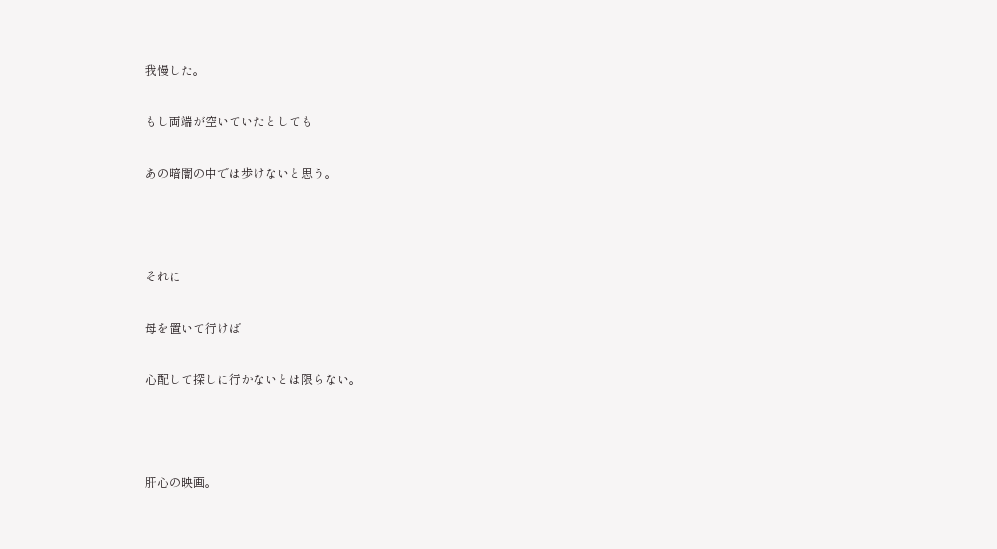我慢した。

もし両端が空いていたとしても

あの暗闇の中では歩けないと思う。



それに

母を置いて行けば

心配して探しに行かないとは限らない。



肝心の映画。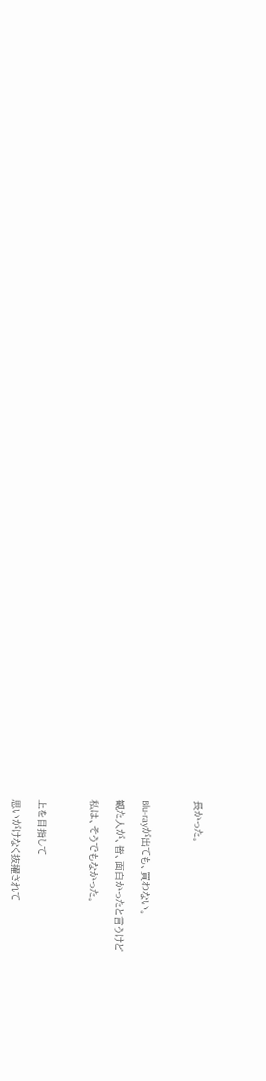長かった。



Blu-rayが出ても、買わない。

観た人が、皆、面白かったと言うけど

私は、そうでもなかった。



上を目指して

思いがけなく抜擢されて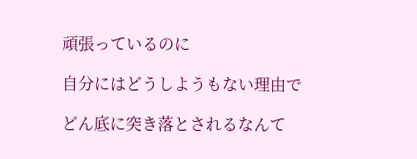頑張っているのに

自分にはどうしようもない理由で

どん底に突き落とされるなんて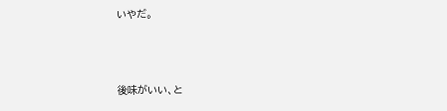いやだ。



後味がいい、と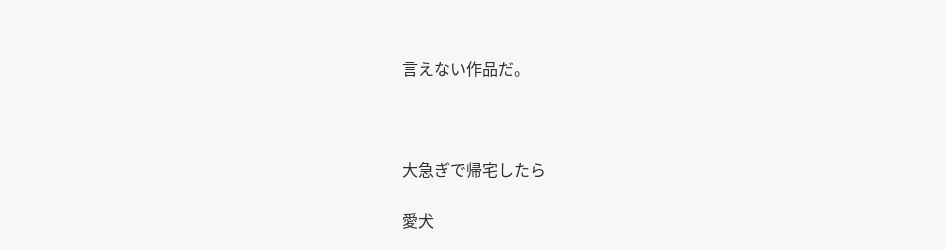言えない作品だ。



大急ぎで帰宅したら

愛犬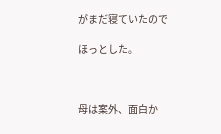がまだ寝ていたので

ほっとした。



母は案外、面白か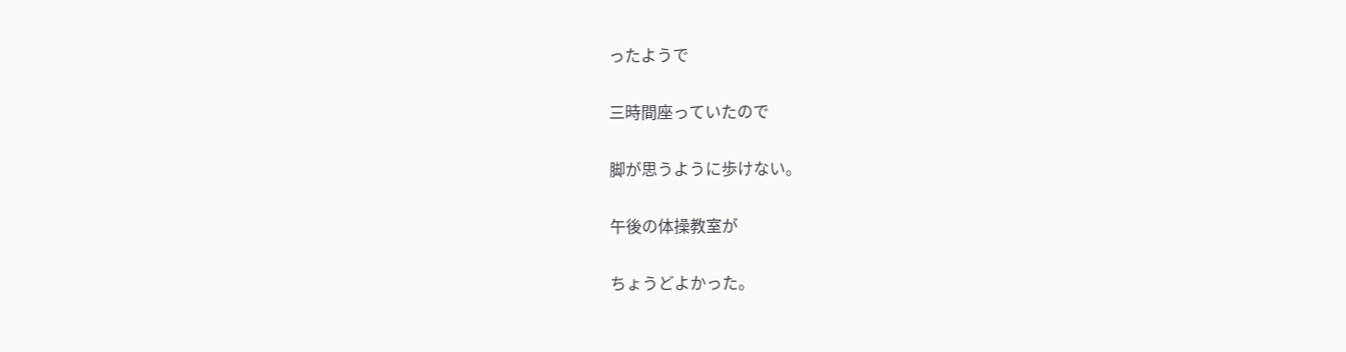ったようで

三時間座っていたので

脚が思うように歩けない。

午後の体操教室が

ちょうどよかった。